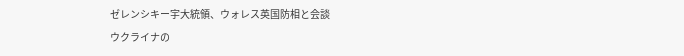ゼレンシキー宇大統領、ウォレス英国防相と会談
ウクライナの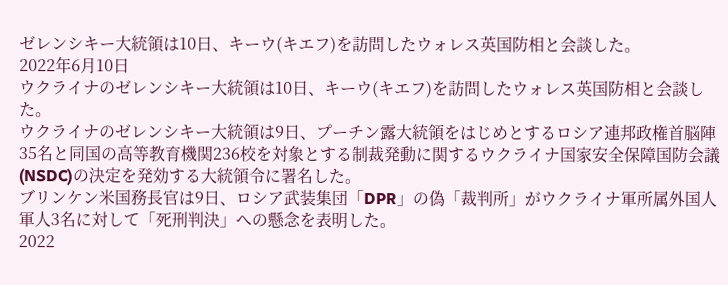ゼレンシキー大統領は10日、キーウ(キエフ)を訪問したウォレス英国防相と会談した。
2022年6月10日
ウクライナのゼレンシキー大統領は10日、キーウ(キエフ)を訪問したウォレス英国防相と会談した。
ウクライナのゼレンシキー大統領は9日、プーチン露大統領をはじめとするロシア連邦政権首脳陣35名と同国の高等教育機関236校を対象とする制裁発動に関するウクライナ国家安全保障国防会議(NSDC)の決定を発効する大統領令に署名した。
ブリンケン米国務長官は9日、ロシア武装集団「DPR」の偽「裁判所」がウクライナ軍所属外国人軍人3名に対して「死刑判決」への懸念を表明した。
2022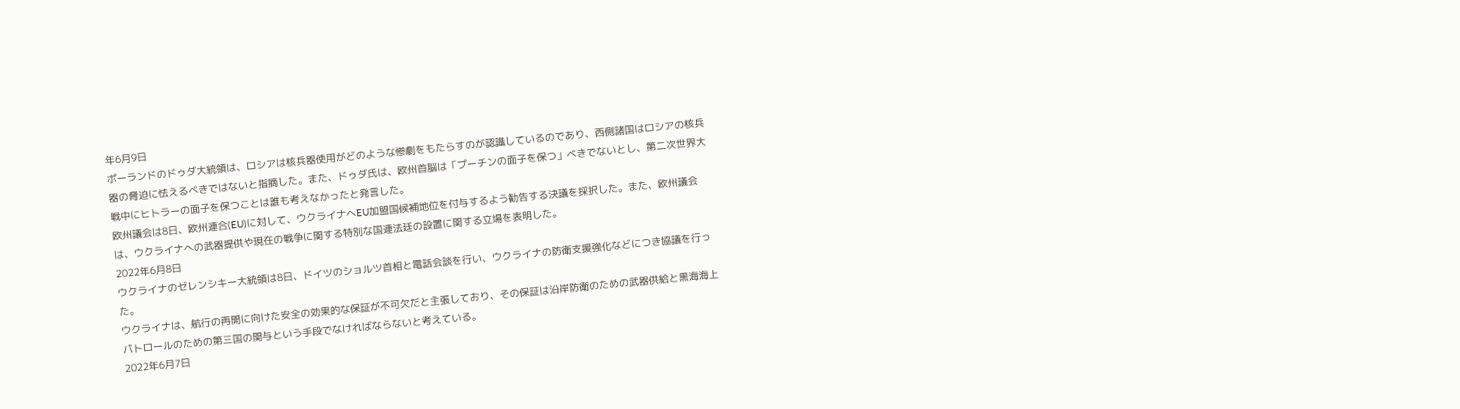年6月9日
ポーランドのドゥダ大統領は、ロシアは核兵器使用がどのような惨劇をもたらすのが認識しているのであり、西側諸国はロシアの核兵器の脅迫に怯えるべきではないと指摘した。また、ドゥダ氏は、欧州首脳は「プーチンの面子を保つ」べきでないとし、第二次世界大戦中にヒトラーの面子を保つことは誰も考えなかったと発言した。
欧州議会は8日、欧州連合(EU)に対して、ウクライナへEU加盟国候補地位を付与するよう勧告する決議を採択した。また、欧州議会は、ウクライナへの武器提供や現在の戦争に関する特別な国連法廷の設置に関する立場を表明した。
2022年6月8日
ウクライナのゼレンシキー大統領は8日、ドイツのショルツ首相と電話会談を行い、ウクライナの防衛支援強化などにつき協議を行った。
ウクライナは、航行の再開に向けた安全の効果的な保証が不可欠だと主張しており、その保証は沿岸防衛のための武器供給と黒海海上パトロールのための第三国の関与という手段でなければならないと考えている。
2022年6月7日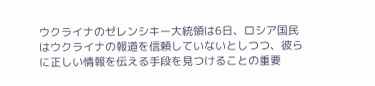ウクライナのゼレンシキー大統領は6日、ロシア国民はウクライナの報道を信頼していないとしつつ、彼らに正しい情報を伝える手段を見つけることの重要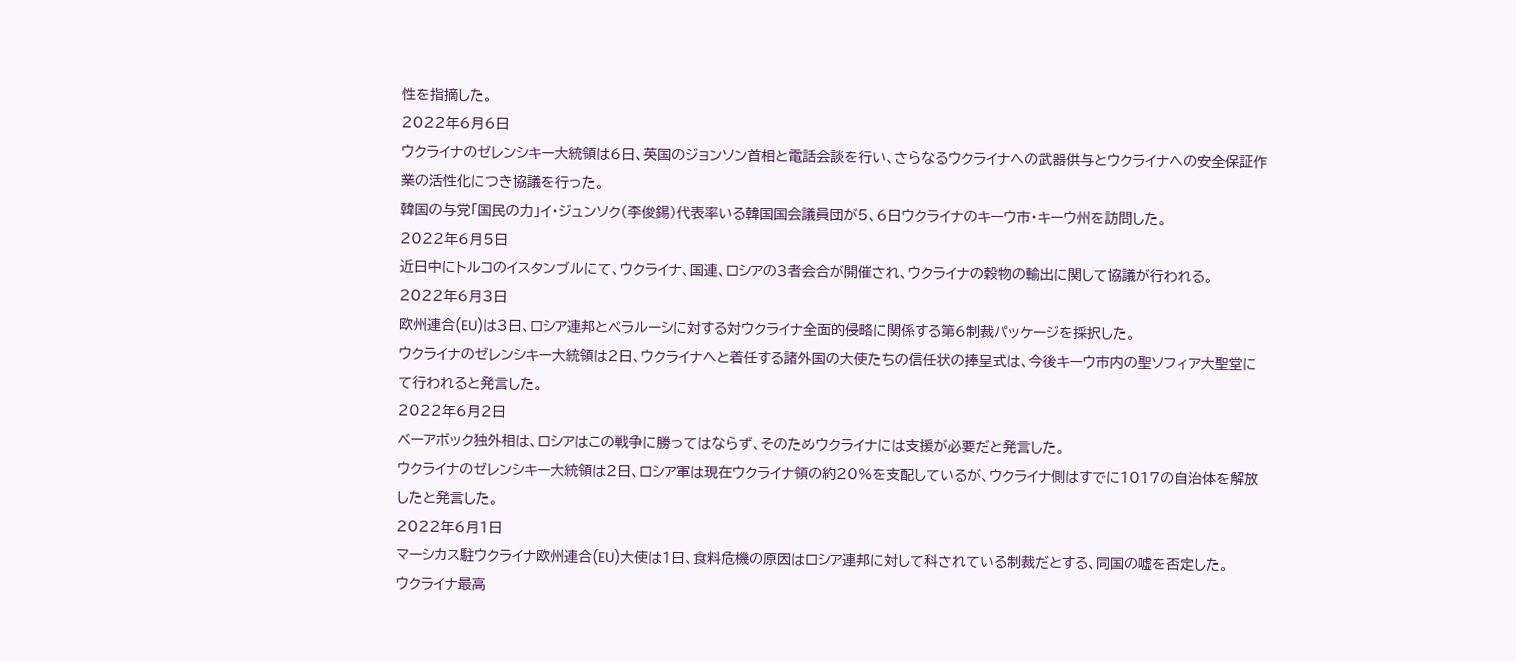性を指摘した。
2022年6月6日
ウクライナのゼレンシキー大統領は6日、英国のジョンソン首相と電話会談を行い、さらなるウクライナへの武器供与とウクライナへの安全保証作業の活性化につき協議を行った。
韓国の与党「国民の力」イ・ジュンソク(李俊錫)代表率いる韓国国会議員団が5、6日ウクライナのキーウ市・キーウ州を訪問した。
2022年6月5日
近日中にトルコのイスタンブルにて、ウクライナ、国連、ロシアの3者会合が開催され、ウクライナの穀物の輸出に関して協議が行われる。
2022年6月3日
欧州連合(EU)は3日、ロシア連邦とベラルーシに対する対ウクライナ全面的侵略に関係する第6制裁パッケージを採択した。
ウクライナのゼレンシキー大統領は2日、ウクライナへと着任する諸外国の大使たちの信任状の捧呈式は、今後キーウ市内の聖ソフィア大聖堂にて行われると発言した。
2022年6月2日
ベーアボック独外相は、ロシアはこの戦争に勝ってはならず、そのためウクライナには支援が必要だと発言した。
ウクライナのゼレンシキー大統領は2日、ロシア軍は現在ウクライナ領の約20%を支配しているが、ウクライナ側はすでに1017の自治体を解放したと発言した。
2022年6月1日
マーシカス駐ウクライナ欧州連合(EU)大使は1日、食料危機の原因はロシア連邦に対して科されている制裁だとする、同国の嘘を否定した。
ウクライナ最高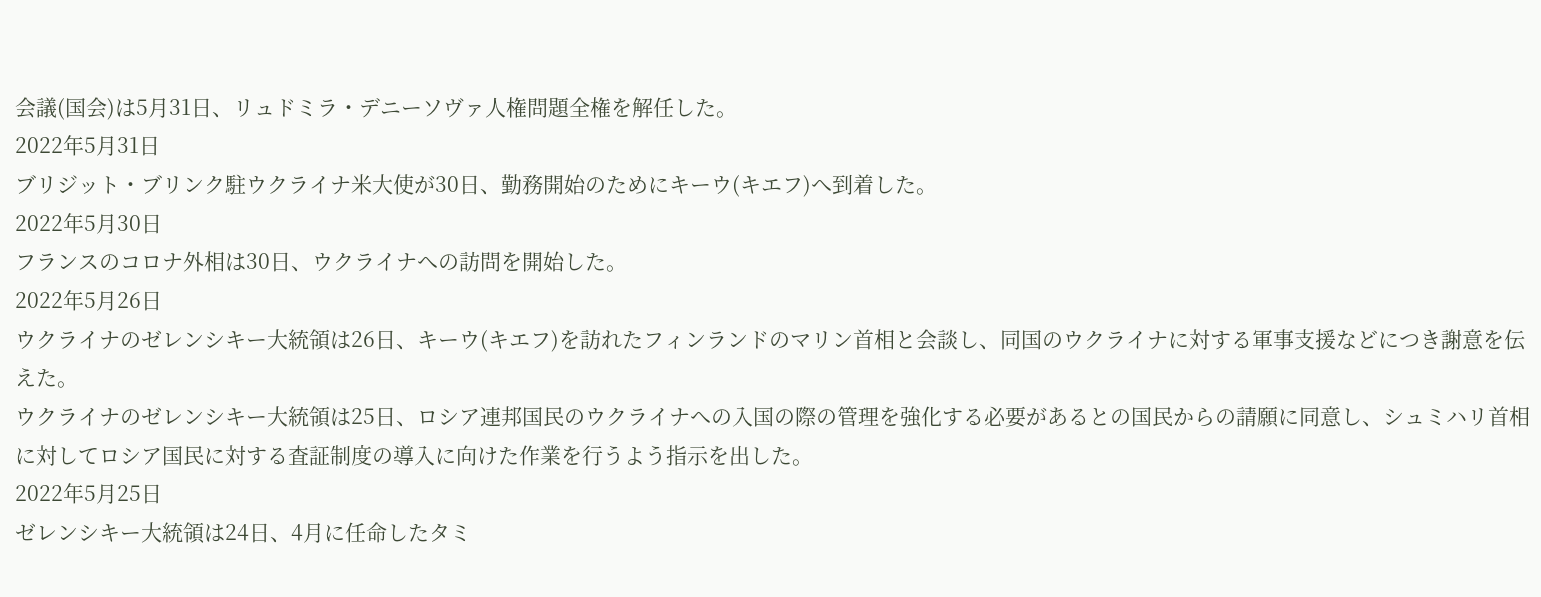会議(国会)は5月31日、リュドミラ・デニーソヴァ人権問題全権を解任した。
2022年5月31日
ブリジット・ブリンク駐ウクライナ米大使が30日、勤務開始のためにキーウ(キエフ)へ到着した。
2022年5月30日
フランスのコロナ外相は30日、ウクライナへの訪問を開始した。
2022年5月26日
ウクライナのゼレンシキー大統領は26日、キーウ(キエフ)を訪れたフィンランドのマリン首相と会談し、同国のウクライナに対する軍事支援などにつき謝意を伝えた。
ウクライナのゼレンシキー大統領は25日、ロシア連邦国民のウクライナへの入国の際の管理を強化する必要があるとの国民からの請願に同意し、シュミハリ首相に対してロシア国民に対する査証制度の導入に向けた作業を行うよう指示を出した。
2022年5月25日
ゼレンシキー大統領は24日、4月に任命したタミ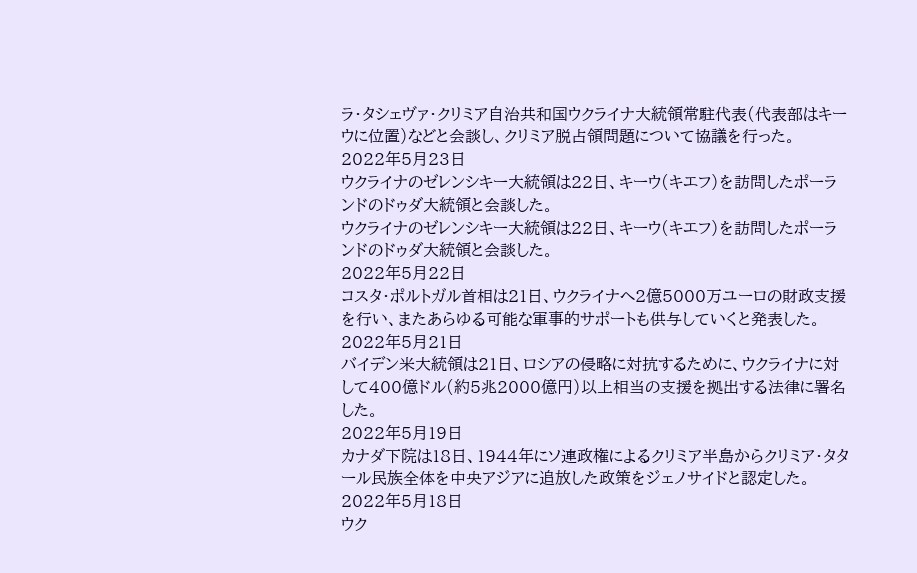ラ・タシェヴァ・クリミア自治共和国ウクライナ大統領常駐代表(代表部はキーウに位置)などと会談し、クリミア脱占領問題について協議を行った。
2022年5月23日
ウクライナのゼレンシキー大統領は22日、キーウ(キエフ)を訪問したポーランドのドゥダ大統領と会談した。
ウクライナのゼレンシキー大統領は22日、キーウ(キエフ)を訪問したポーランドのドゥダ大統領と会談した。
2022年5月22日
コスタ・ポルトガル首相は21日、ウクライナへ2億5000万ユーロの財政支援を行い、またあらゆる可能な軍事的サポートも供与していくと発表した。
2022年5月21日
バイデン米大統領は21日、ロシアの侵略に対抗するために、ウクライナに対して400億ドル(約5兆2000億円)以上相当の支援を拠出する法律に署名した。
2022年5月19日
カナダ下院は18日、1944年にソ連政権によるクリミア半島からクリミア・タタール民族全体を中央アジアに追放した政策をジェノサイドと認定した。
2022年5月18日
ウク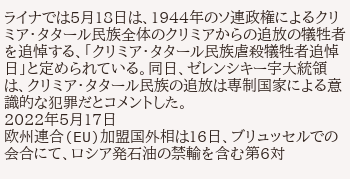ライナでは5月18日は、1944年のソ連政権によるクリミア・タタール民族全体のクリミアからの追放の犠牲者を追悼する、「クリミア・タタール民族虐殺犠牲者追悼日」と定められている。同日、ゼレンシキー宇大統領は、クリミア・タタール民族の追放は専制国家による意識的な犯罪だとコメントした。
2022年5月17日
欧州連合(EU)加盟国外相は16日、ブリュッセルでの会合にて、ロシア発石油の禁輸を含む第6対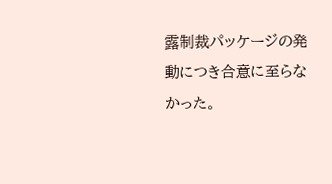露制裁パッケージの発動につき合意に至らなかった。